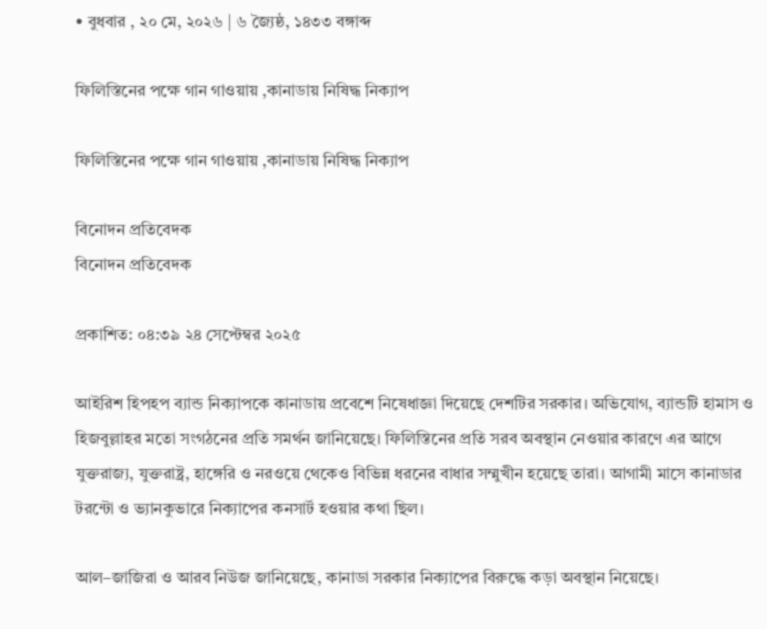• বুধবার , ২০ মে, ২০২৬ | ৬ জ্যৈষ্ঠ, ১৪৩৩ বঙ্গাব্দ

ফিলিস্তিনের পক্ষে গান গাওয়ায় ,কানাডায় নিষিদ্ধ নিক্যাপ

ফিলিস্তিনের পক্ষে গান গাওয়ায় ,কানাডায় নিষিদ্ধ নিক্যাপ

বিনোদন প্রতিবেদক
বিনোদন প্রতিবেদক

প্রকাশিত: ০৪:৩৯ ২৪ সেপ্টেম্বর ২০২৫

আইরিশ হিপহপ ব্যান্ড নিক্যাপকে কানাডায় প্রবেশে নিষেধাজ্ঞা দিয়েছে দেশটির সরকার। অভিযোগ, ব্যান্ডটি হামাস ও হিজবুল্লাহর মতো সংগঠনের প্রতি সমর্থন জানিয়েছে। ফিলিস্তিনের প্রতি সরব অবস্থান নেওয়ার কারণে এর আগে যুক্তরাজ্য, যুক্তরাষ্ট্র, হাঙ্গেরি ও নরওয়ে থেকেও বিভিন্ন ধরনের বাধার সম্মুখীন হয়েছে তারা। আগামী মাসে কানাডার টরন্টো ও ভ্যানকুভারে নিক্যাপের কনসার্ট হওয়ার কথা ছিল।

আল–জাজিরা ও আরব নিউজ জানিয়েছে, কানাডা সরকার নিক্যাপের বিরুদ্ধে কড়া অবস্থান নিয়েছে।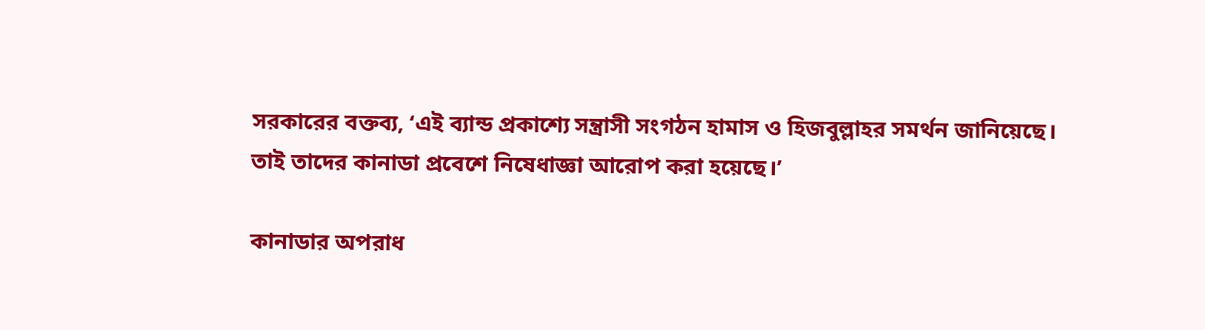সরকারের বক্তব্য, ‘এই ব্যান্ড প্রকাশ্যে সন্ত্রাসী সংগঠন হামাস ও হিজবুল্লাহর সমর্থন জানিয়েছে। তাই তাদের কানাডা প্রবেশে নিষেধাজ্ঞা আরোপ করা হয়েছে।’

কানাডার অপরাধ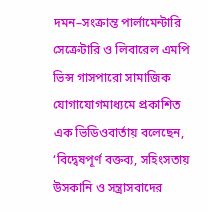দমন–সংক্রান্ত পার্লামেন্টারি সেক্রেটারি ও লিবারেল এমপি ভিন্স গাসপারো সামাজিক যোগাযোগমাধ্যমে প্রকাশিত এক ভিডিওবার্তায় বলেছেন,
‘বিদ্বেষপূর্ণ বক্তব্য, সহিংসতায় উসকানি ও সন্ত্রাসবাদের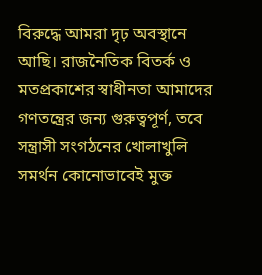বিরুদ্ধে আমরা দৃঢ় অবস্থানে আছি। রাজনৈতিক বিতর্ক ও মতপ্রকাশের স্বাধীনতা আমাদের গণতন্ত্রের জন্য গুরুত্বপূর্ণ, তবে সন্ত্রাসী সংগঠনের খোলাখুলি সমর্থন কোনোভাবেই মুক্ত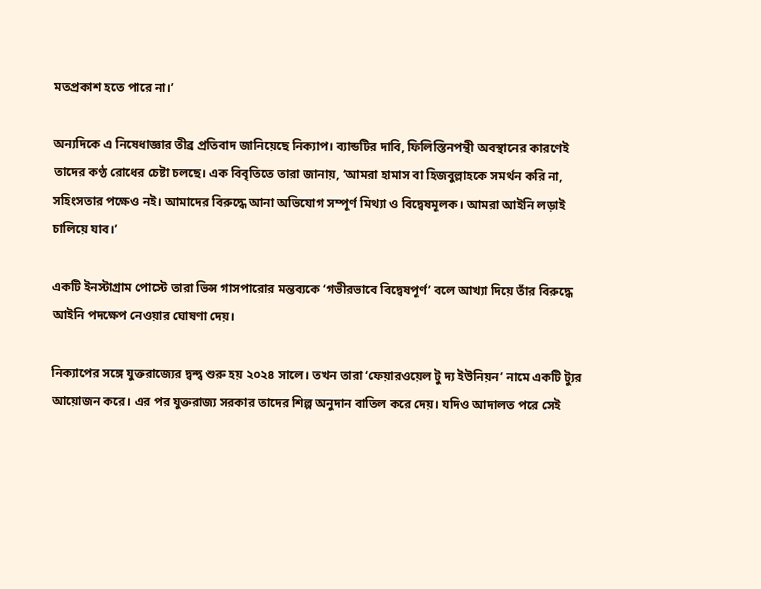মতপ্রকাশ হতে পারে না।’

অন্যদিকে এ নিষেধাজ্ঞার তীব্র প্রতিবাদ জানিয়েছে নিক্যাপ। ব্যান্ডটির দাবি, ফিলিস্তিনপন্থী অবস্থানের কারণেই তাদের কণ্ঠ রোধের চেষ্টা চলছে। এক বিবৃতিতে তারা জানায়, ‘আমরা হামাস বা হিজবুল্লাহকে সমর্থন করি না, সহিংসতার পক্ষেও নই। আমাদের বিরুদ্ধে আনা অভিযোগ সম্পূর্ণ মিথ্যা ও বিদ্বেষমূলক। আমরা আইনি লড়াই চালিয়ে যাব।’

একটি ইনস্টাগ্রাম পোস্টে তারা ভিন্স গাসপারোর মন্তব্যকে ‘গভীরভাবে বিদ্বেষপূর্ণ’ বলে আখ্যা দিয়ে তাঁর বিরুদ্ধে আইনি পদক্ষেপ নেওয়ার ঘোষণা দেয়।

নিক্যাপের সঙ্গে যুক্তরাজ্যের দ্বন্দ্ব শুরু হয় ২০২৪ সালে। তখন তারা ‘ফেয়ারওয়েল টু দ্য ইউনিয়ন’ নামে একটি ট্যুর আয়োজন করে। এর পর যুক্তরাজ্য সরকার তাদের শিল্প অনুদান বাতিল করে দেয়। যদিও আদালত পরে সেই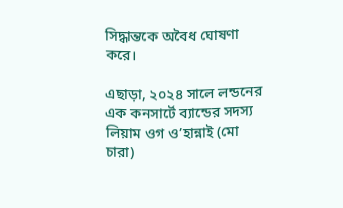সিদ্ধান্তকে অবৈধ ঘোষণা করে।

এছাড়া, ২০২৪ সালে লন্ডনের এক কনসার্টে ব্যান্ডের সদস্য লিয়াম ওগ ও’হান্নাই (মো চারা)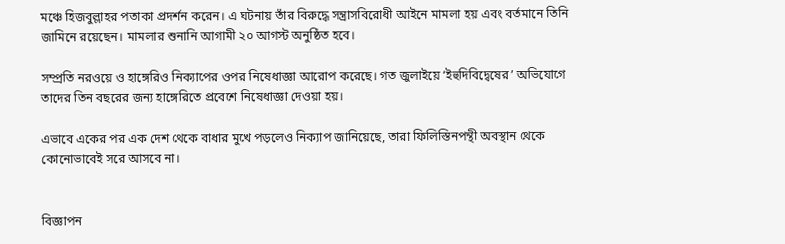মঞ্চে হিজবুল্লাহর পতাকা প্রদর্শন করেন। এ ঘটনায় তাঁর বিরুদ্ধে সন্ত্রাসবিরোধী আইনে মামলা হয় এবং বর্তমানে তিনি জামিনে রয়েছেন। মামলার শুনানি আগামী ২০ আগস্ট অনুষ্ঠিত হবে।

সম্প্রতি নরওয়ে ও হাঙ্গেরিও নিক্যাপের ওপর নিষেধাজ্ঞা আরোপ করেছে। গত জুলাইয়ে ‘ইহুদিবিদ্বেষের’ অভিযোগে তাদের তিন বছরের জন্য হাঙ্গেরিতে প্রবেশে নিষেধাজ্ঞা দেওয়া হয়।

এভাবে একের পর এক দেশ থেকে বাধার মুখে পড়লেও নিক্যাপ জানিয়েছে, তারা ফিলিস্তিনপন্থী অবস্থান থেকে কোনোভাবেই সরে আসবে না।


বিজ্ঞাপন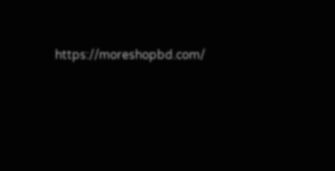https://moreshopbd.com/